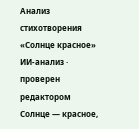Анализ стихотворения «Солнце красное»
ИИ-анализ · проверен редактором
Солнце — красное,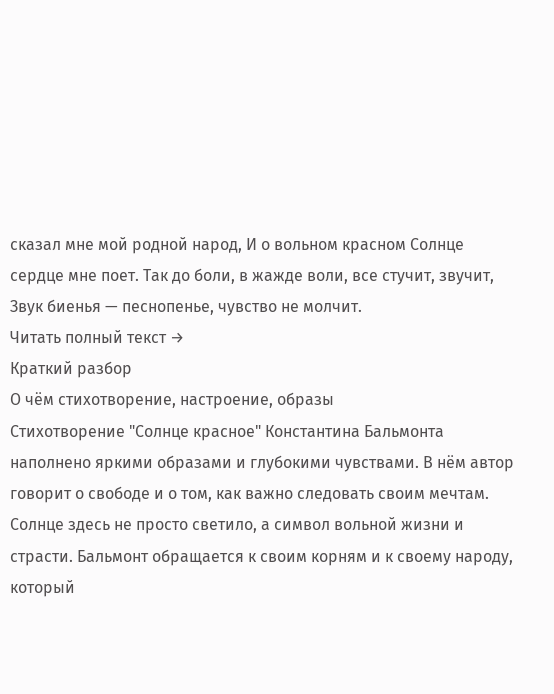сказал мне мой родной народ, И о вольном красном Солнце сердце мне поет. Так до боли, в жажде воли, все стучит, звучит, Звук биенья — песнопенье, чувство не молчит.
Читать полный текст →
Краткий разбор
О чём стихотворение, настроение, образы
Стихотворение "Солнце красное" Константина Бальмонта наполнено яркими образами и глубокими чувствами. В нём автор говорит о свободе и о том, как важно следовать своим мечтам. Солнце здесь не просто светило, а символ вольной жизни и страсти. Бальмонт обращается к своим корням и к своему народу, который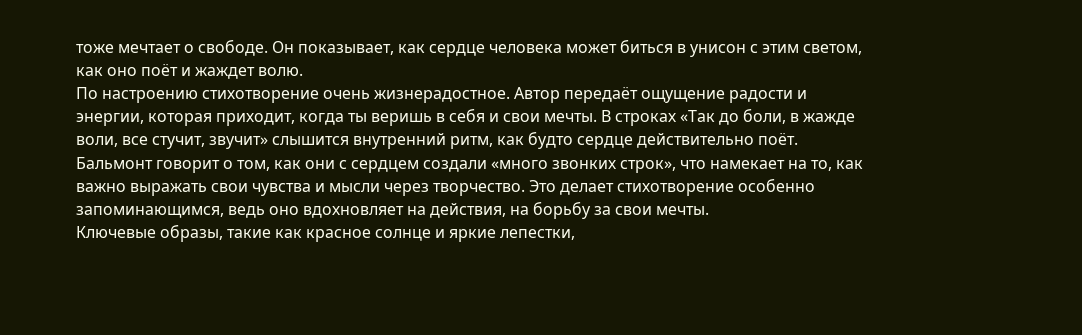тоже мечтает о свободе. Он показывает, как сердце человека может биться в унисон с этим светом, как оно поёт и жаждет волю.
По настроению стихотворение очень жизнерадостное. Автор передаёт ощущение радости и энергии, которая приходит, когда ты веришь в себя и свои мечты. В строках «Так до боли, в жажде воли, все стучит, звучит» слышится внутренний ритм, как будто сердце действительно поёт. Бальмонт говорит о том, как они с сердцем создали «много звонких строк», что намекает на то, как важно выражать свои чувства и мысли через творчество. Это делает стихотворение особенно запоминающимся, ведь оно вдохновляет на действия, на борьбу за свои мечты.
Ключевые образы, такие как красное солнце и яркие лепестки,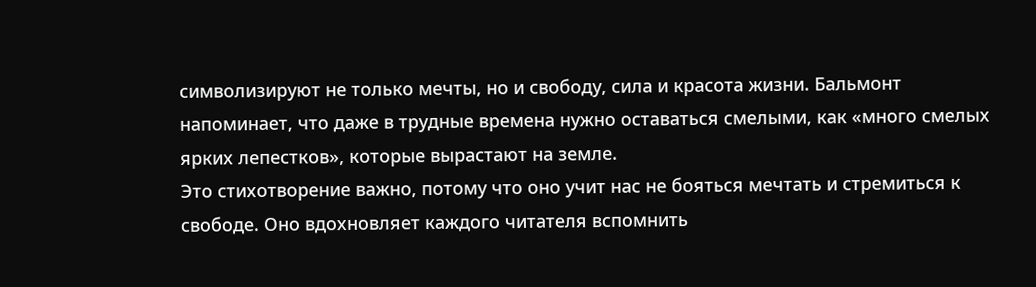символизируют не только мечты, но и свободу, сила и красота жизни. Бальмонт напоминает, что даже в трудные времена нужно оставаться смелыми, как «много смелых ярких лепестков», которые вырастают на земле.
Это стихотворение важно, потому что оно учит нас не бояться мечтать и стремиться к свободе. Оно вдохновляет каждого читателя вспомнить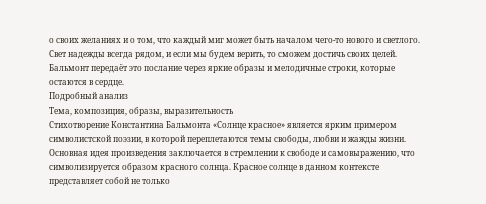о своих желаниях и о том, что каждый миг может быть началом чего-то нового и светлого. Свет надежды всегда рядом, и если мы будем верить, то сможем достичь своих целей. Бальмонт передаёт это послание через яркие образы и мелодичные строки, которые остаются в сердце.
Подробный анализ
Тема, композиция, образы, выразительность
Стихотворение Константина Бальмонта «Солнце красное» является ярким примером символистской поэзии, в которой переплетаются темы свободы, любви и жажды жизни. Основная идея произведения заключается в стремлении к свободе и самовыражению, что символизируется образом красного солнца. Красное солнце в данном контексте представляет собой не только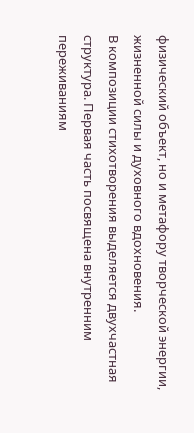физический объект, но и метафору творческой энергии, жизненной силы и духовного вдохновения.
В композиции стихотворения выделяется двухчастная структура. Первая часть посвящена внутренним переживаниям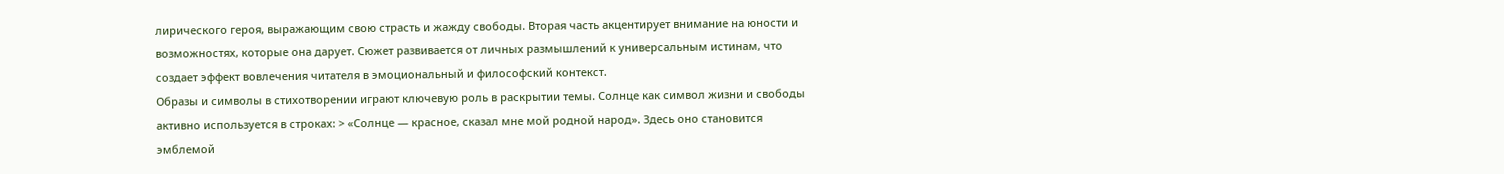лирического героя, выражающим свою страсть и жажду свободы. Вторая часть акцентирует внимание на юности и возможностях, которые она дарует. Сюжет развивается от личных размышлений к универсальным истинам, что создает эффект вовлечения читателя в эмоциональный и философский контекст.
Образы и символы в стихотворении играют ключевую роль в раскрытии темы. Солнце как символ жизни и свободы активно используется в строках: > «Солнце — красное, сказал мне мой родной народ». Здесь оно становится эмблемой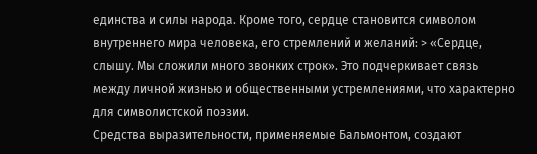единства и силы народа. Кроме того, сердце становится символом внутреннего мира человека, его стремлений и желаний: > «Сердце, слышу. Мы сложили много звонких строк». Это подчеркивает связь между личной жизнью и общественными устремлениями, что характерно для символистской поэзии.
Средства выразительности, применяемые Бальмонтом, создают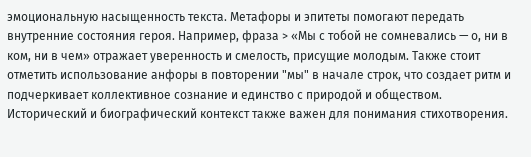эмоциональную насыщенность текста. Метафоры и эпитеты помогают передать внутренние состояния героя. Например, фраза > «Мы с тобой не сомневались — о, ни в ком, ни в чем» отражает уверенность и смелость, присущие молодым. Также стоит отметить использование анфоры в повторении "мы" в начале строк, что создает ритм и подчеркивает коллективное сознание и единство с природой и обществом.
Исторический и биографический контекст также важен для понимания стихотворения.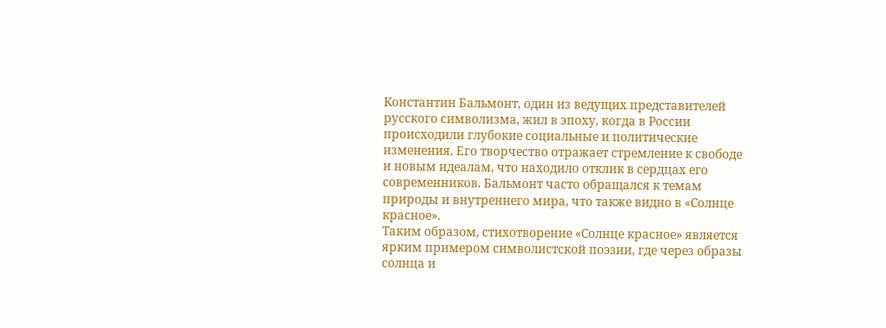Константин Бальмонт, один из ведущих представителей русского символизма, жил в эпоху, когда в России происходили глубокие социальные и политические изменения. Его творчество отражает стремление к свободе и новым идеалам, что находило отклик в сердцах его современников. Бальмонт часто обращался к темам природы и внутреннего мира, что также видно в «Солнце красное».
Таким образом, стихотворение «Солнце красное» является ярким примером символистской поэзии, где через образы солнца и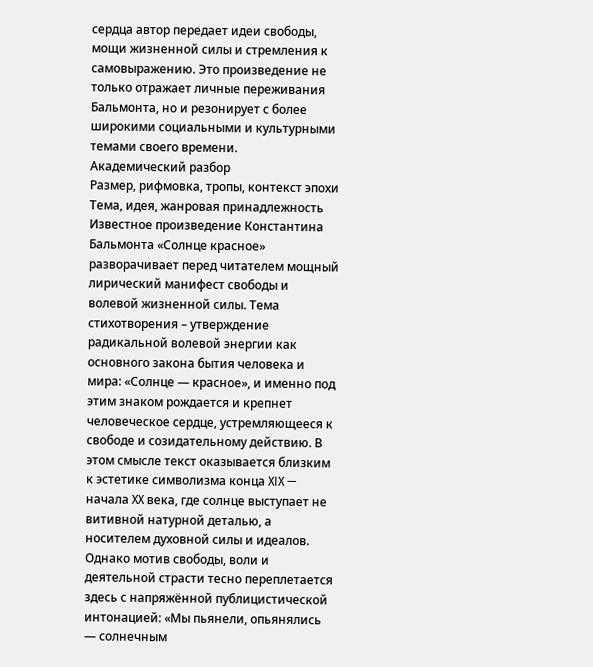сердца автор передает идеи свободы, мощи жизненной силы и стремления к самовыражению. Это произведение не только отражает личные переживания Бальмонта, но и резонирует с более широкими социальными и культурными темами своего времени.
Академический разбор
Размер, рифмовка, тропы, контекст эпохи
Тема, идея, жанровая принадлежность
Известное произведение Константина Бальмонта «Солнце красное» разворачивает перед читателем мощный лирический манифест свободы и волевой жизненной силы. Тема стихотворения – утверждение радикальной волевой энергии как основного закона бытия человека и мира: «Солнце — красное», и именно под этим знаком рождается и крепнет человеческое сердце, устремляющееся к свободе и созидательному действию. В этом смысле текст оказывается близким к эстетике символизма конца XIX — начала XX века, где солнце выступает не витивной натурной деталью, а носителем духовной силы и идеалов. Однако мотив свободы, воли и деятельной страсти тесно переплетается здесь с напряжённой публицистической интонацией: «Мы пьянели, опьянялись — солнечным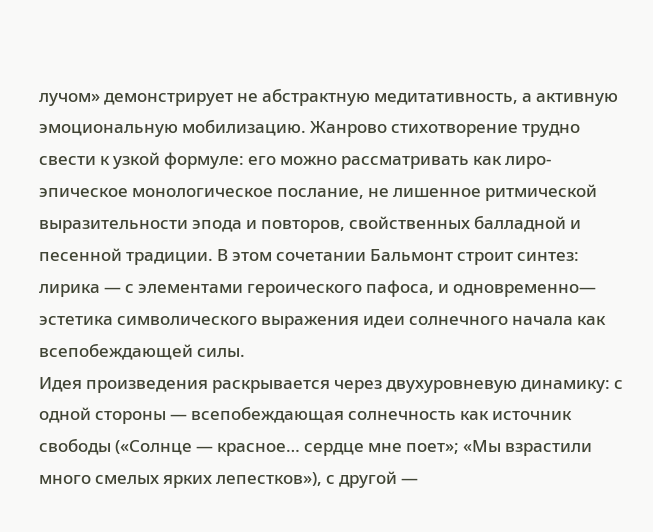лучом» демонстрирует не абстрактную медитативность, а активную эмоциональную мобилизацию. Жанрово стихотворение трудно свести к узкой формуле: его можно рассматривать как лиро-эпическое монологическое послание, не лишенное ритмической выразительности эпода и повторов, свойственных балладной и песенной традиции. В этом сочетании Бальмонт строит синтез: лирика — с элементами героического пафоса, и одновременно— эстетика символического выражения идеи солнечного начала как всепобеждающей силы.
Идея произведения раскрывается через двухуровневую динамику: с одной стороны — всепобеждающая солнечность как источник свободы («Солнце — красное… сердце мне поет»; «Мы взрастили много смелых ярких лепестков»), с другой —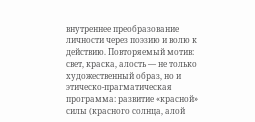внутреннее преобразование личности через поэзию и волю к действию. Повторяемый мотив: свет, краска, алость — не только художественный образ, но и этическо-прагматическая программа: развитие «красной» силы (красного солнца, алой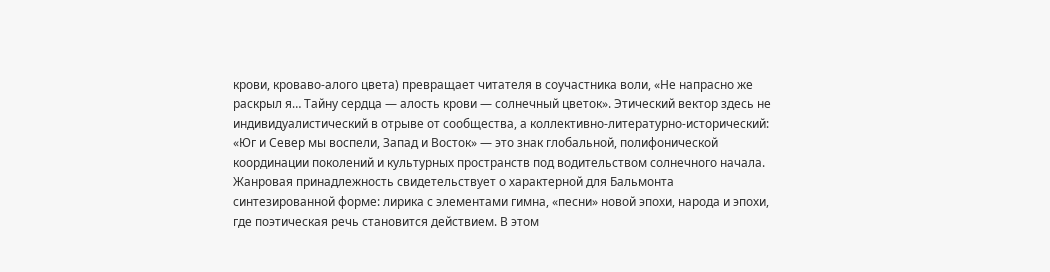крови, кроваво-алого цвета) превращает читателя в соучастника воли, «Не напрасно же раскрыл я… Тайну сердца — алость крови — солнечный цветок». Этический вектор здесь не индивидуалистический в отрыве от сообщества, а коллективно-литературно-исторический: «Юг и Север мы воспели, Запад и Восток» — это знак глобальной, полифонической координации поколений и культурных пространств под водительством солнечного начала.
Жанровая принадлежность свидетельствует о характерной для Бальмонта синтезированной форме: лирика с элементами гимна, «песни» новой эпохи, народа и эпохи, где поэтическая речь становится действием. В этом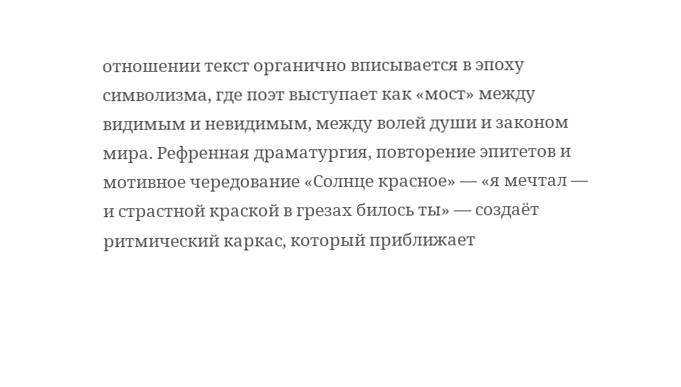отношении текст органично вписывается в эпоху символизма, где поэт выступает как «мост» между видимым и невидимым, между волей души и законом мира. Рефренная драматургия, повторение эпитетов и мотивное чередование «Солнце красное» — «я мечтал — и страстной краской в грезах билось ты» — создаёт ритмический каркас, который приближает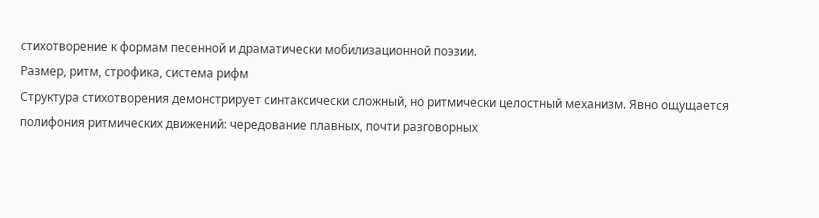стихотворение к формам песенной и драматически мобилизационной поэзии.
Размер, ритм, строфика, система рифм
Структура стихотворения демонстрирует синтаксически сложный, но ритмически целостный механизм. Явно ощущается полифония ритмических движений: чередование плавных, почти разговорных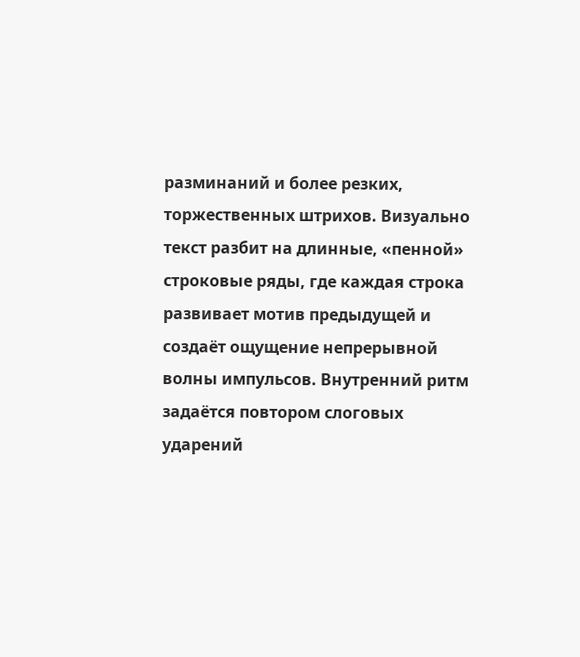разминаний и более резких, торжественных штрихов. Визуально текст разбит на длинные, «пенной» строковые ряды, где каждая строка развивает мотив предыдущей и создаёт ощущение непрерывной волны импульсов. Внутренний ритм задаётся повтором слоговых ударений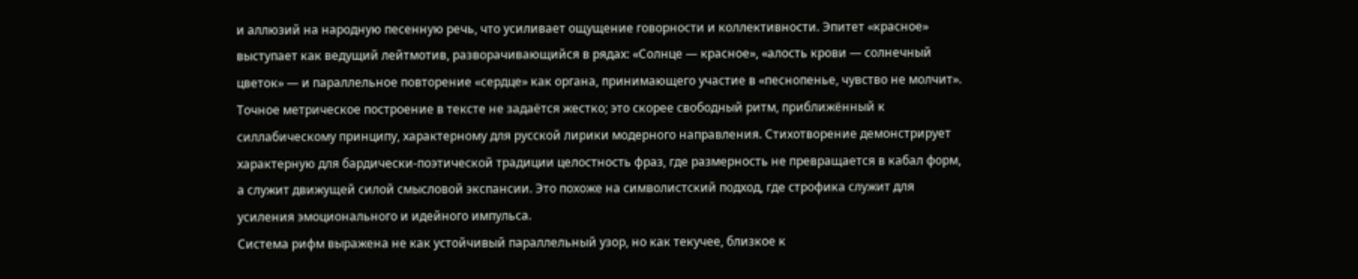и аллюзий на народную песенную речь, что усиливает ощущение говорности и коллективности. Эпитет «красное» выступает как ведущий лейтмотив, разворачивающийся в рядах: «Солнце — красное», «алость крови — солнечный цветок» — и параллельное повторение «сердце» как органа, принимающего участие в «песнопенье, чувство не молчит».
Точное метрическое построение в тексте не задаётся жестко; это скорее свободный ритм, приближённый к силлабическому принципу, характерному для русской лирики модерного направления. Стихотворение демонстрирует характерную для бардически-поэтической традиции целостность фраз, где размерность не превращается в кабал форм, а служит движущей силой смысловой экспансии. Это похоже на символистский подход, где строфика служит для усиления эмоционального и идейного импульса.
Система рифм выражена не как устойчивый параллельный узор, но как текучее, близкое к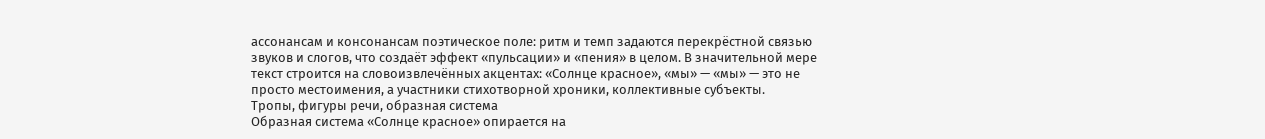ассонансам и консонансам поэтическое поле: ритм и темп задаются перекрёстной связью звуков и слогов, что создаёт эффект «пульсации» и «пения» в целом. В значительной мере текст строится на словоизвлечённых акцентах: «Солнце красное», «мы» — «мы» — это не просто местоимения, а участники стихотворной хроники, коллективные субъекты.
Тропы, фигуры речи, образная система
Образная система «Солнце красное» опирается на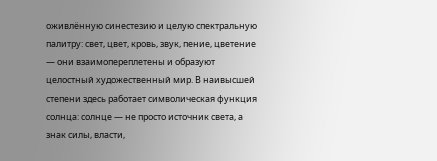оживлённую синестезию и целую спектральную палитру: свет, цвет, кровь, звук, пение, цветение — они взаимопереплетены и образуют целостный художественный мир. В наивысшей степени здесь работает символическая функция солнца: солнце — не просто источник света, а знак силы, власти,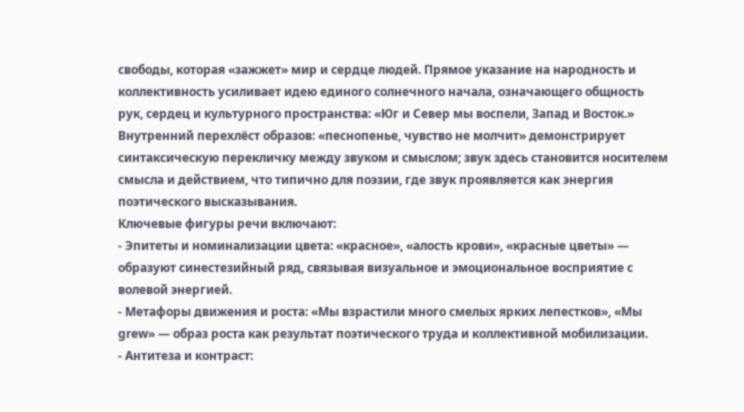свободы, которая «зажжет» мир и сердце людей. Прямое указание на народность и коллективность усиливает идею единого солнечного начала, означающего общность рук, сердец и культурного пространства: «Юг и Север мы воспели, Запад и Восток.» Внутренний перехлёст образов: «песнопенье, чувство не молчит» демонстрирует синтаксическую перекличку между звуком и смыслом; звук здесь становится носителем смысла и действием, что типично для поэзии, где звук проявляется как энергия поэтического высказывания.
Ключевые фигуры речи включают:
- Эпитеты и номинализации цвета: «красное», «алость крови», «красные цветы» — образуют синестезийный ряд, связывая визуальное и эмоциональное восприятие с волевой энергией.
- Метафоры движения и роста: «Мы взрастили много смелых ярких лепестков», «Мы grew» — образ роста как результат поэтического труда и коллективной мобилизации.
- Антитеза и контраст: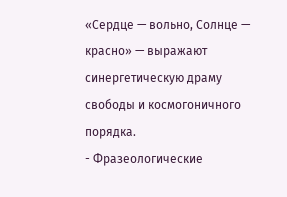«Сердце — вольно, Солнце — красно» — выражают синергетическую драму свободы и космогоничного порядка.
- Фразеологические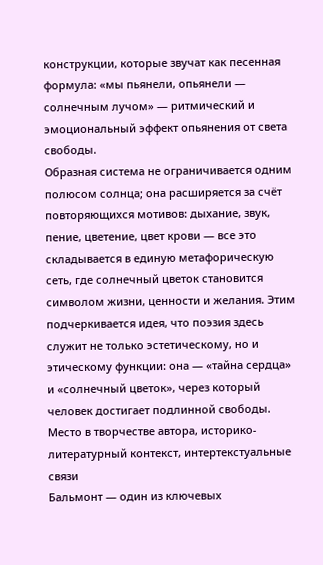конструкции, которые звучат как песенная формула: «мы пьянели, опьянели — солнечным лучом» — ритмический и эмоциональный эффект опьянения от света свободы.
Образная система не ограничивается одним полюсом солнца; она расширяется за счёт повторяющихся мотивов: дыхание, звук, пение, цветение, цвет крови — все это складывается в единую метафорическую сеть, где солнечный цветок становится символом жизни, ценности и желания. Этим подчеркивается идея, что поэзия здесь служит не только эстетическому, но и этическому функции: она — «тайна сердца» и «солнечный цветок», через который человек достигает подлинной свободы.
Место в творчестве автора, историко-литературный контекст, интертекстуальные связи
Бальмонт — один из ключевых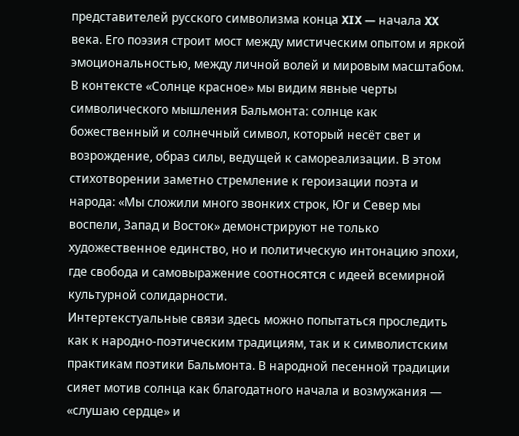представителей русского символизма конца XIX — начала XX века. Его поэзия строит мост между мистическим опытом и яркой эмоциональностью, между личной волей и мировым масштабом. В контексте «Солнце красное» мы видим явные черты символического мышления Бальмонта: солнце как божественный и солнечный символ, который несёт свет и возрождение, образ силы, ведущей к самореализации. В этом стихотворении заметно стремление к героизации поэта и народа: «Мы сложили много звонких строк, Юг и Север мы воспели, Запад и Восток» демонстрируют не только художественное единство, но и политическую интонацию эпохи, где свобода и самовыражение соотносятся с идеей всемирной культурной солидарности.
Интертекстуальные связи здесь можно попытаться проследить как к народно-поэтическим традициям, так и к символистским практикам поэтики Бальмонта. В народной песенной традиции сияет мотив солнца как благодатного начала и возмужания — «слушаю сердце» и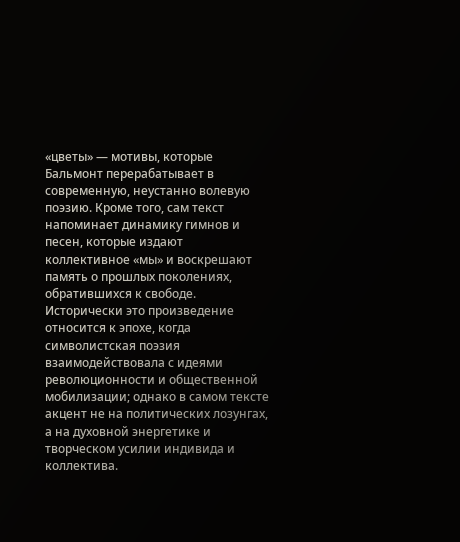«цветы» — мотивы, которые Бальмонт перерабатывает в современную, неустанно волевую поэзию. Кроме того, сам текст напоминает динамику гимнов и песен, которые издают коллективное «мы» и воскрешают память о прошлых поколениях, обратившихся к свободе.
Исторически это произведение относится к эпохе, когда символистская поэзия взаимодействовала с идеями революционности и общественной мобилизации; однако в самом тексте акцент не на политических лозунгах, а на духовной энергетике и творческом усилии индивида и коллектива.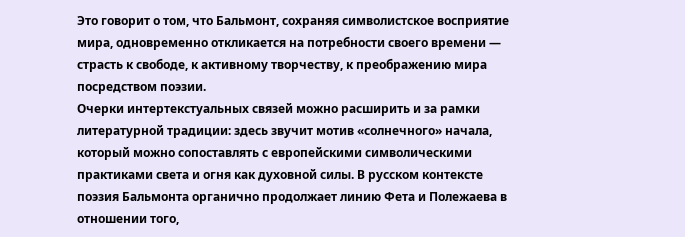Это говорит о том, что Бальмонт, сохраняя символистское восприятие мира, одновременно откликается на потребности своего времени — страсть к свободе, к активному творчеству, к преображению мира посредством поэзии.
Очерки интертекстуальных связей можно расширить и за рамки литературной традиции: здесь звучит мотив «солнечного» начала, который можно сопоставлять с европейскими символическими практиками света и огня как духовной силы. В русском контексте поэзия Бальмонта органично продолжает линию Фета и Полежаева в отношении того,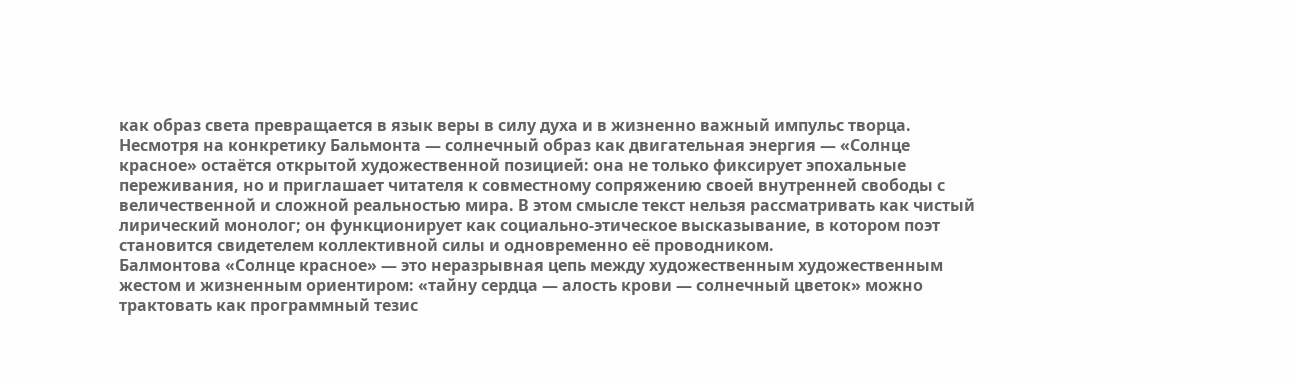как образ света превращается в язык веры в силу духа и в жизненно важный импульс творца.
Несмотря на конкретику Бальмонта — солнечный образ как двигательная энергия — «Солнце красное» остаётся открытой художественной позицией: она не только фиксирует эпохальные переживания, но и приглашает читателя к совместному сопряжению своей внутренней свободы с величественной и сложной реальностью мира. В этом смысле текст нельзя рассматривать как чистый лирический монолог; он функционирует как социально-этическое высказывание, в котором поэт становится свидетелем коллективной силы и одновременно её проводником.
Балмонтова «Солнце красное» — это неразрывная цепь между художественным художественным жестом и жизненным ориентиром: «тайну сердца — алость крови — солнечный цветок» можно трактовать как программный тезис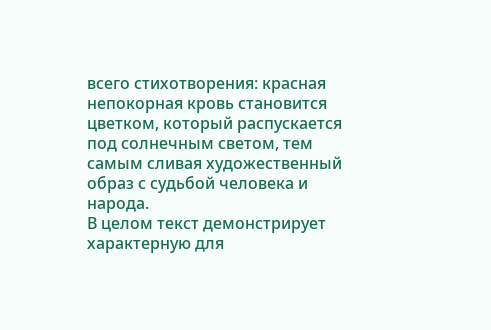всего стихотворения: красная непокорная кровь становится цветком, который распускается под солнечным светом, тем самым сливая художественный образ с судьбой человека и народа.
В целом текст демонстрирует характерную для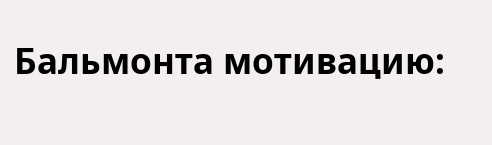Бальмонта мотивацию: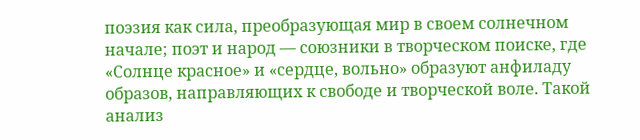поэзия как сила, преобразующая мир в своем солнечном начале; поэт и народ — союзники в творческом поиске, где «Солнце красное» и «сердце, вольно» образуют анфиладу образов, направляющих к свободе и творческой воле. Такой анализ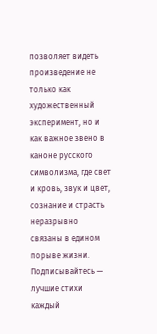позволяет видеть произведение не только как художественный эксперимент, но и как важное звено в каноне русского символизма, где свет и кровь, звук и цвет, сознание и страсть неразрывно связаны в едином порыве жизни.
Подписывайтесь — лучшие стихи каждый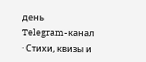день
Telegram-канал · Стихи, квизы и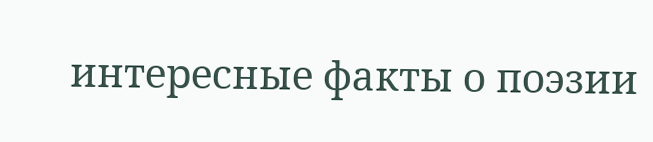интересные факты о поэзии